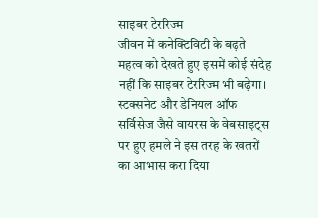साइबर टेररिज्म
जीवन में कनेक्टिविटी के बढ़ते महत्व को देखते हुए इसमें कोई संदेह नहीं कि साइबर टेररिज्म भी बढ़ेगा। स्टक्सनेट और डेनियल ऑफ सर्विसेज जैसे वायरस के वेबसाइट्स पर हुए हमले ने इस तरह के खतरों का आभास करा दिया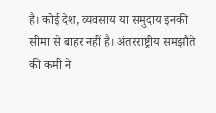है। कोई देश, व्यवसाय या समुदाय इनकी सीमा से बाहर नहीं है। अंतरराष्ट्रीय समझौते की कमी ने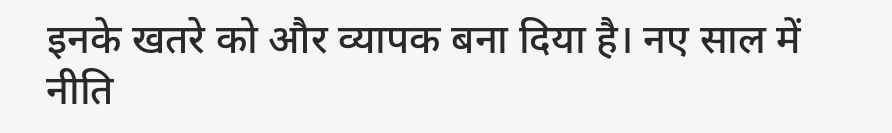इनके खतरे को और व्यापक बना दिया है। नए साल में नीति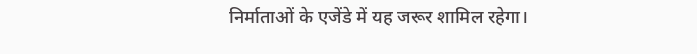निर्माताओं के एजेंडे में यह जरूर शामिल रहेगा।